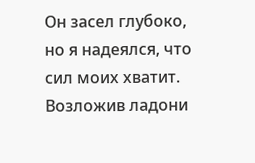Он засел глубоко, но я надеялся, что сил моих хватит. Возложив ладони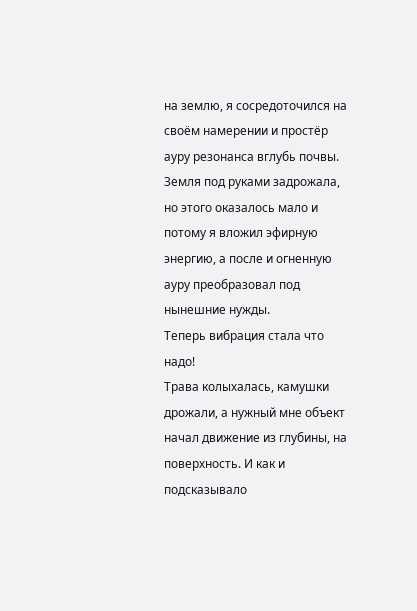на землю, я сосредоточился на своём намерении и простёр ауру резонанса вглубь почвы. Земля под руками задрожала, но этого оказалось мало и потому я вложил эфирную энергию, а после и огненную ауру преобразовал под нынешние нужды.
Теперь вибрация стала что надо!
Трава колыхалась, камушки дрожали, а нужный мне объект начал движение из глубины, на поверхность. И как и подсказывало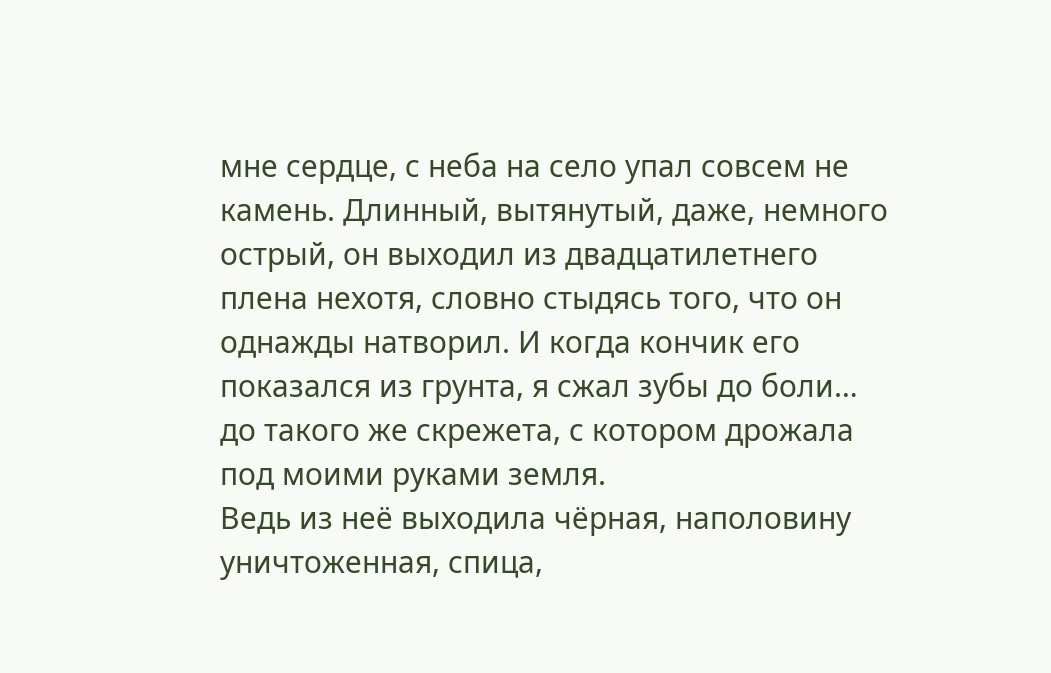мне сердце, с неба на село упал совсем не камень. Длинный, вытянутый, даже, немного острый, он выходил из двадцатилетнего плена нехотя, словно стыдясь того, что он однажды натворил. И когда кончик его показался из грунта, я сжал зубы до боли… до такого же скрежета, с котором дрожала под моими руками земля.
Ведь из неё выходила чёрная, наполовину уничтоженная, спица,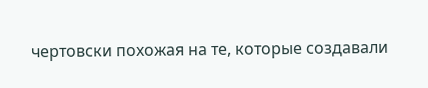чертовски похожая на те, которые создавали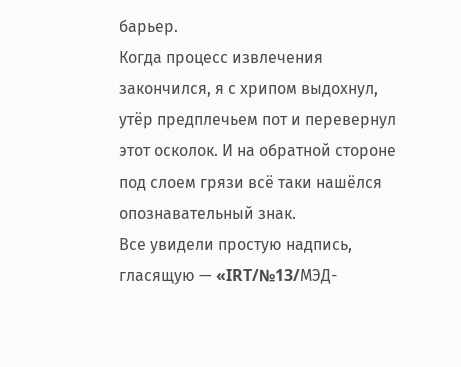барьер.
Когда процесс извлечения закончился, я с хрипом выдохнул, утёр предплечьем пот и перевернул этот осколок. И на обратной стороне под слоем грязи всё таки нашёлся опознавательный знак.
Все увидели простую надпись, гласящую — «IRT/№13/МЭД-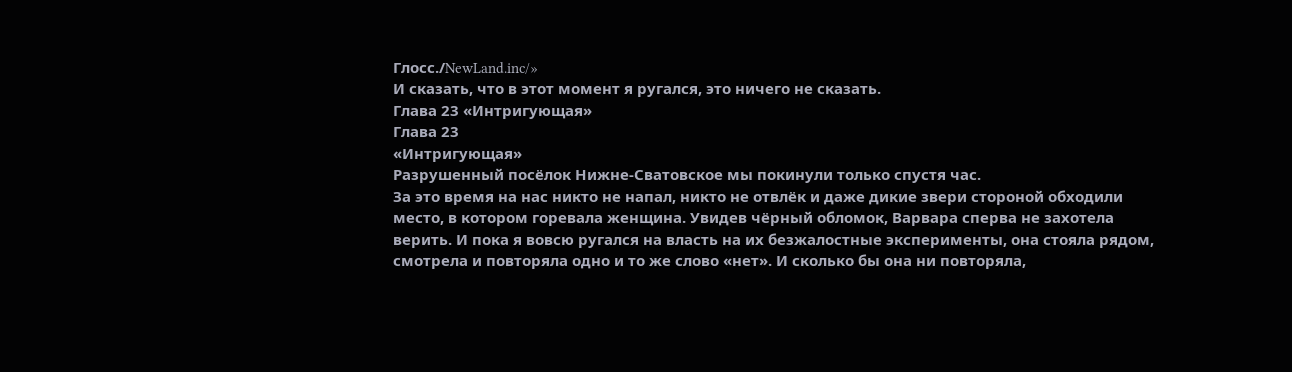Глосс./NewLand.inc/»
И сказать, что в этот момент я ругался, это ничего не сказать.
Глава 23 «Интригующая»
Глава 23
«Интригующая»
Разрушенный посёлок Нижне-Сватовское мы покинули только спустя час.
За это время на нас никто не напал, никто не отвлёк и даже дикие звери стороной обходили место, в котором горевала женщина. Увидев чёрный обломок, Варвара сперва не захотела верить. И пока я вовсю ругался на власть на их безжалостные эксперименты, она стояла рядом, смотрела и повторяла одно и то же слово «нет». И сколько бы она ни повторяла,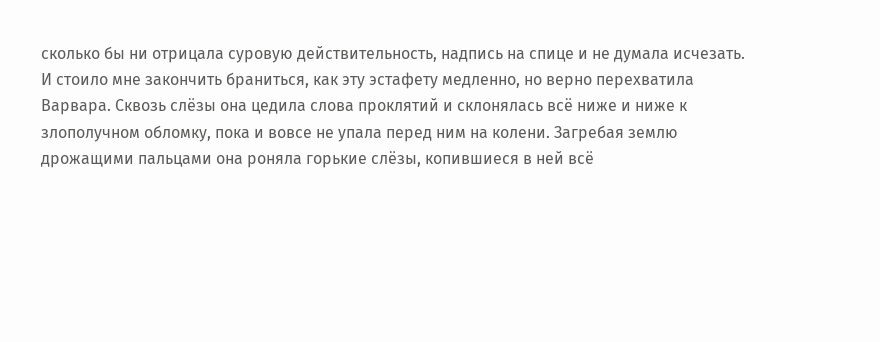сколько бы ни отрицала суровую действительность, надпись на спице и не думала исчезать.
И стоило мне закончить браниться, как эту эстафету медленно, но верно перехватила Варвара. Сквозь слёзы она цедила слова проклятий и склонялась всё ниже и ниже к злополучном обломку, пока и вовсе не упала перед ним на колени. Загребая землю дрожащими пальцами она роняла горькие слёзы, копившиеся в ней всё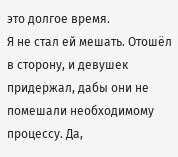это долгое время.
Я не стал ей мешать. Отошёл в сторону, и девушек придержал, дабы они не помешали необходимому процессу. Да,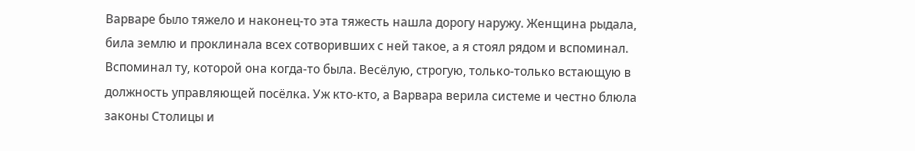Варваре было тяжело и наконец-то эта тяжесть нашла дорогу наружу. Женщина рыдала, била землю и проклинала всех сотворивших с ней такое, а я стоял рядом и вспоминал.
Вспоминал ту, которой она когда-то была. Весёлую, строгую, только-только встающую в должность управляющей посёлка. Уж кто-кто, а Варвара верила системе и честно блюла законы Столицы и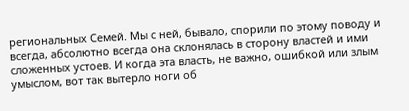региональных Семей. Мы с ней, бывало, спорили по этому поводу и всегда, абсолютно всегда она склонялась в сторону властей и ими сложенных устоев. И когда эта власть, не важно, ошибкой или злым умыслом, вот так вытерло ноги об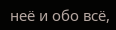неё и обо всё,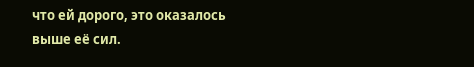что ей дорого, это оказалось выше её сил.